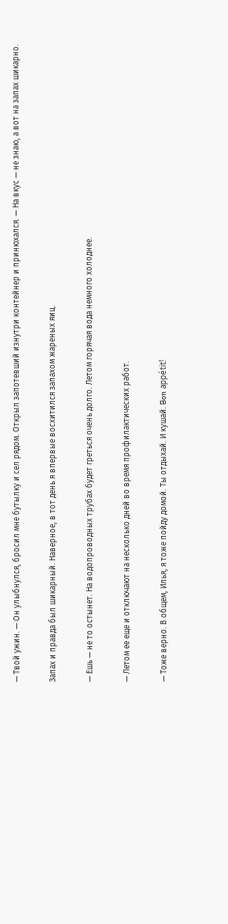— Твой ужин. — Он улыбнулся, бросил мне бутылку и сел рядом. Открыл запотевший изнутри контейнер и принюхался. — На вкус — не знаю, а вот на запах шикарно.

Запах и правда был шикарный. Наверное, в тот день я впервые восхитился запахом жареных яиц.

— Ешь — не то остынет. На водопроводных трубах будет греться очень долго. Летом горячая вода немного холоднее.

— Летом ее еще и отключают на несколько дней во время профилактических работ.

— Тоже верно. В общем, Илья, я тоже пойду домой. Ты отдыхай. И кушай. Bon appétit!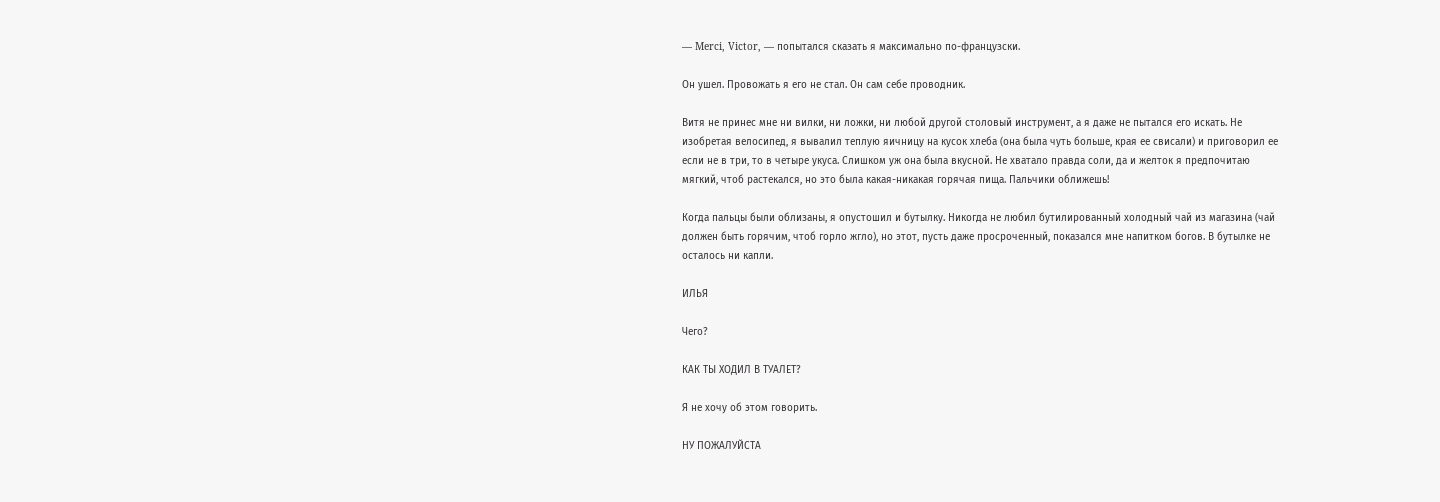— Merci, Victor, — попытался сказать я максимально по-французски.

Он ушел. Провожать я его не стал. Он сам себе проводник.

Витя не принес мне ни вилки, ни ложки, ни любой другой столовый инструмент, а я даже не пытался его искать. Не изобретая велосипед, я вывалил теплую яичницу на кусок хлеба (она была чуть больше, края ее свисали) и приговорил ее если не в три, то в четыре укуса. Слишком уж она была вкусной. Не хватало правда соли, да и желток я предпочитаю мягкий, чтоб растекался, но это была какая-никакая горячая пища. Пальчики оближешь!

Когда пальцы были облизаны, я опустошил и бутылку. Никогда не любил бутилированный холодный чай из магазина (чай должен быть горячим, чтоб горло жгло), но этот, пусть даже просроченный, показался мне напитком богов. В бутылке не осталось ни капли.

ИЛЬЯ

Чего?

КАК ТЫ ХОДИЛ В ТУАЛЕТ?

Я не хочу об этом говорить.

НУ ПОЖАЛУЙСТА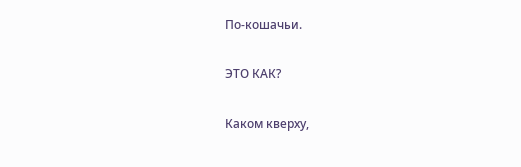По-кошачьи.

ЭТО КАК?

Каком кверху,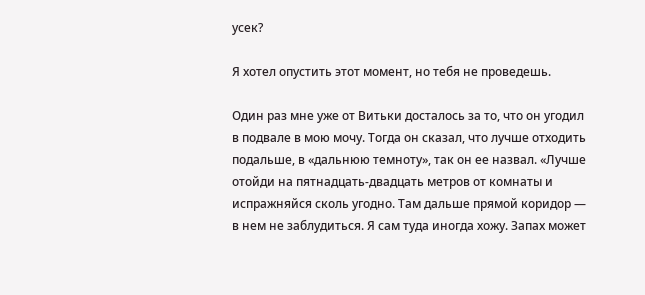усек?

Я хотел опустить этот момент, но тебя не проведешь.

Один раз мне уже от Витьки досталось за то, что он угодил в подвале в мою мочу. Тогда он сказал, что лучше отходить подальше, в «дальнюю темноту», так он ее назвал. «Лучше отойди на пятнадцать-двадцать метров от комнаты и испражняйся сколь угодно. Там дальше прямой коридор — в нем не заблудиться. Я сам туда иногда хожу. Запах может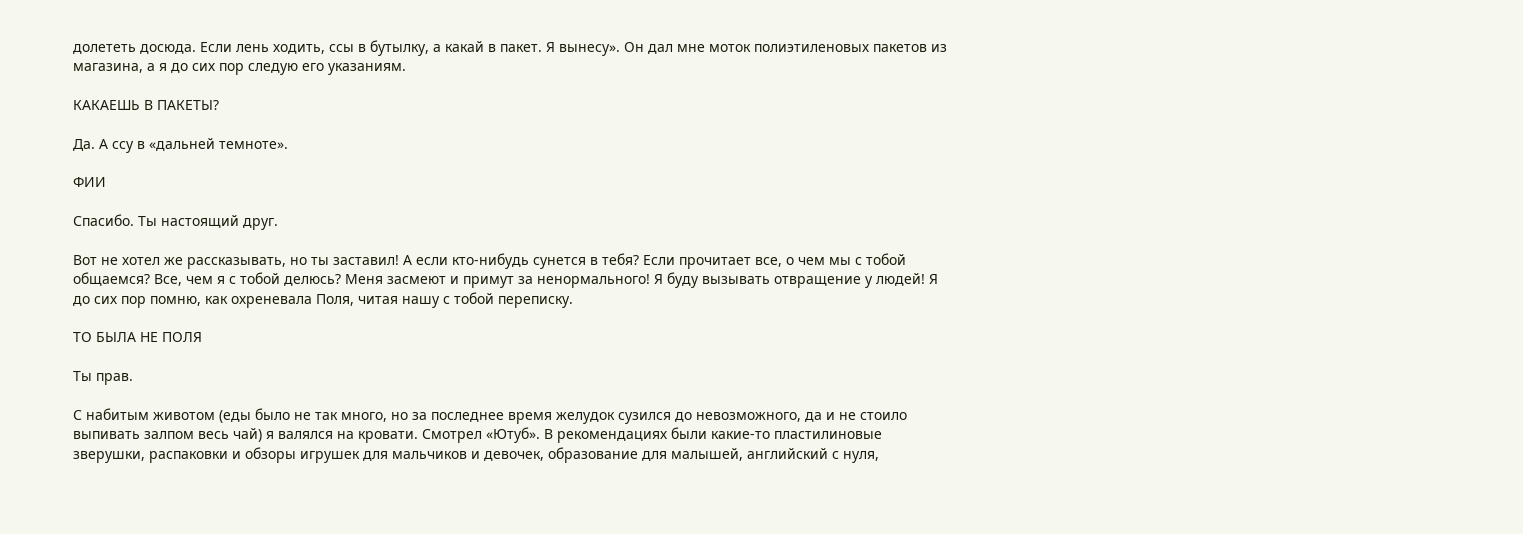долететь досюда. Если лень ходить, ссы в бутылку, а какай в пакет. Я вынесу». Он дал мне моток полиэтиленовых пакетов из магазина, а я до сих пор следую его указаниям.

КАКАЕШЬ В ПАКЕТЫ?

Да. А ссу в «дальней темноте».

ФИИ

Спасибо. Ты настоящий друг.

Вот не хотел же рассказывать, но ты заставил! А если кто-нибудь сунется в тебя? Если прочитает все, о чем мы с тобой общаемся? Все, чем я с тобой делюсь? Меня засмеют и примут за ненормального! Я буду вызывать отвращение у людей! Я до сих пор помню, как охреневала Поля, читая нашу с тобой переписку.

ТО БЫЛА НЕ ПОЛЯ

Ты прав.

С набитым животом (еды было не так много, но за последнее время желудок сузился до невозможного, да и не стоило выпивать залпом весь чай) я валялся на кровати. Смотрел «Ютуб». В рекомендациях были какие-то пластилиновые зверушки, распаковки и обзоры игрушек для мальчиков и девочек, образование для малышей, английский с нуля,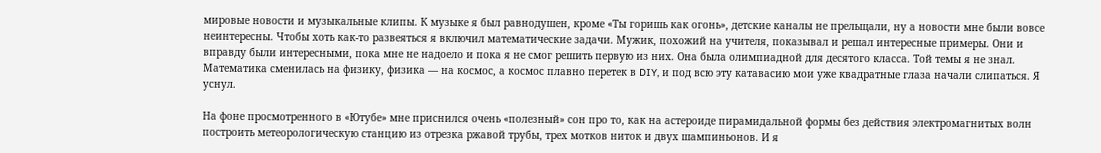мировые новости и музыкальные клипы. К музыке я был равнодушен, кроме «Ты горишь как огонь», детские каналы не прельщали, ну а новости мне были вовсе неинтересны. Чтобы хоть как-то развеяться я включил математические задачи. Мужик, похожий на учителя, показывал и решал интересные примеры. Они и вправду были интересными, пока мне не надоело и пока я не смог решить первую из них. Она была олимпиадной для десятого класса. Той темы я не знал. Математика сменилась на физику, физика — на космос, а космос плавно перетек в DIY, и под всю эту катавасию мои уже квадратные глаза начали слипаться. Я уснул.

На фоне просмотренного в «Ютубе» мне приснился очень «полезный» сон про то, как на астероиде пирамидальной формы без действия электромагнитых волн построить метеорологическую станцию из отрезка ржавой трубы, трех мотков ниток и двух шампиньонов. И я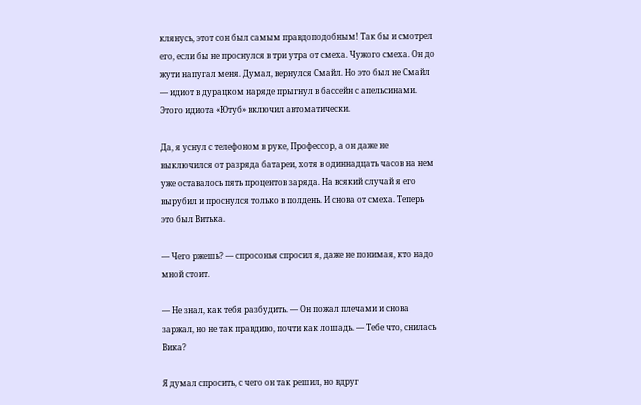клянусь, этот сон был самым правдоподобным! Так бы и смотрел его, если бы не проснулся в три утра от смеха. Чужого смеха. Он до жути напугал меня. Думал, вернулся Смайл. Но это был не Смайл — идиот в дурацком наряде прыгнул в бассейн с апельсинами. Этого идиота «Ютуб» включил автоматически.

Да, я уснул с телефоном в руке, Профессор, а он даже не выключился от разряда батареи, хотя в одиннадцать часов на нем уже оставалось пять процентов заряда. На всякий случай я его вырубил и проснулся только в полдень. И снова от смеха. Теперь это был Витька.

— Чего ржешь? — спросонья спросил я, даже не понимая, кто надо мной стоит.

— Не знал, как тебя разбудить. — Он пожал плечами и снова заржал, но не так правдиво, почти как лошадь. — Тебе что, снилась Вика?

Я думал спросить, с чего он так решил, но вдруг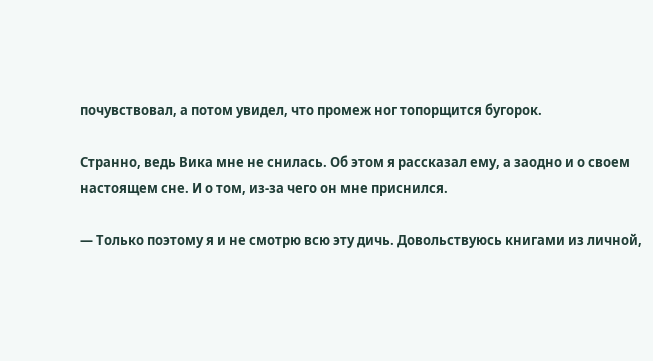почувствовал, а потом увидел, что промеж ног топорщится бугорок.

Странно, ведь Вика мне не снилась. Об этом я рассказал ему, а заодно и о своем настоящем сне. И о том, из-за чего он мне приснился.

— Только поэтому я и не смотрю всю эту дичь. Довольствуюсь книгами из личной,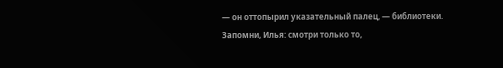— он оттопырил указательный палец, — библиотеки. Запомни, Илья: смотри только то,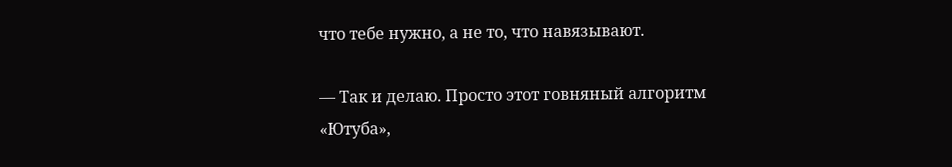что тебе нужно, а не то, что навязывают.

— Так и делаю. Просто этот говняный алгоритм «Ютуба»,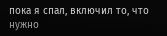пока я спал, включил то, что нужно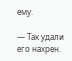ему.

— Так удали его нахрен.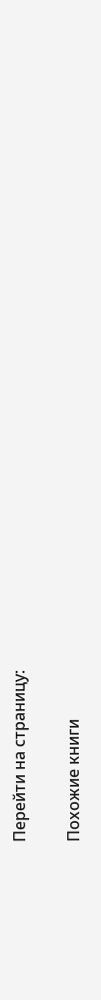Перейти на страницу:

Похожие книги